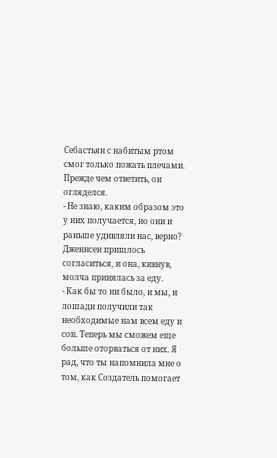Себастьян с набитым ртом смог только пожать плечами.
Прежде чем ответить, он огляделся.
- Не знаю, каким образом это у них получается, но они и раньше удивляли нас, верно?
Дженнсен пришлось согласиться, и она, кивнув, молча принялась за еду.
- Как бы то ни было, и мы, и лошади получили так необходимые нам всем еду и сон. Теперь мы сможем еще больше оторваться от них. Я рад, что ты напомнила мне о том, как Создатель помогает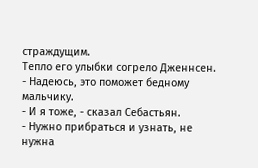страждущим.
Тепло его улыбки согрело Дженнсен.
- Надеюсь, это поможет бедному мальчику.
- И я тоже, - сказал Себастьян.
- Нужно прибраться и узнать, не нужна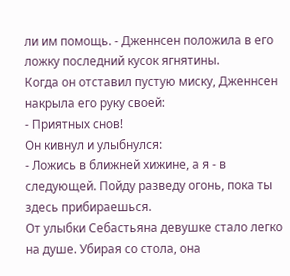ли им помощь. - Дженнсен положила в его ложку последний кусок ягнятины.
Когда он отставил пустую миску, Дженнсен накрыла его руку своей:
- Приятных снов!
Он кивнул и улыбнулся:
- Ложись в ближней хижине, а я - в следующей. Пойду разведу огонь, пока ты здесь прибираешься.
От улыбки Себастьяна девушке стало легко на душе. Убирая со стола, она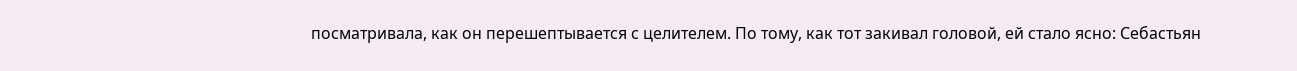посматривала, как он перешептывается с целителем. По тому, как тот закивал головой, ей стало ясно: Себастьян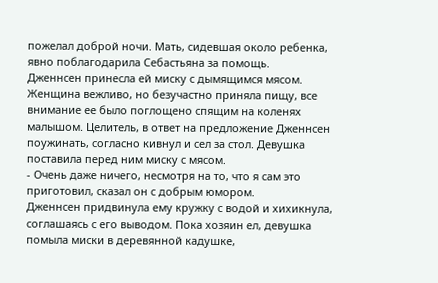пожелал доброй ночи. Мать, сидевшая около ребенка, явно поблагодарила Себастьяна за помощь.
Дженнсен принесла ей миску с дымящимся мясом. Женщина вежливо, но безучастно приняла пищу, все внимание ее было поглощено спящим на коленях малышом. Целитель, в ответ на предложение Дженнсен поужинать, согласно кивнул и сел за стол. Девушка поставила перед ним миску с мясом.
- Очень даже ничего, несмотря на то, что я сам это приготовил, сказал он с добрым юмором.
Дженнсен придвинула ему кружку с водой и хихикнула, соглашаясь с его выводом. Пока хозяин ел, девушка помыла миски в деревянной кадушке,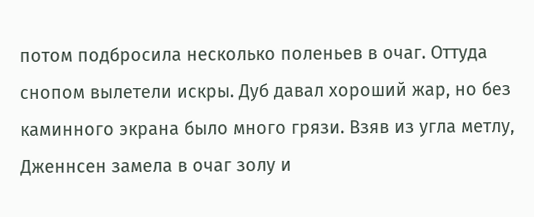потом подбросила несколько поленьев в очаг. Оттуда снопом вылетели искры. Дуб давал хороший жар, но без каминного экрана было много грязи. Взяв из угла метлу, Дженнсен замела в очаг золу и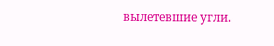вылетевшие угли.